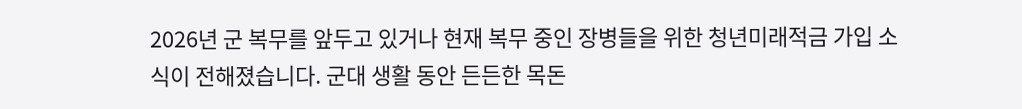2026년 군 복무를 앞두고 있거나 현재 복무 중인 장병들을 위한 청년미래적금 가입 소식이 전해졌습니다. 군대 생활 동안 든든한 목돈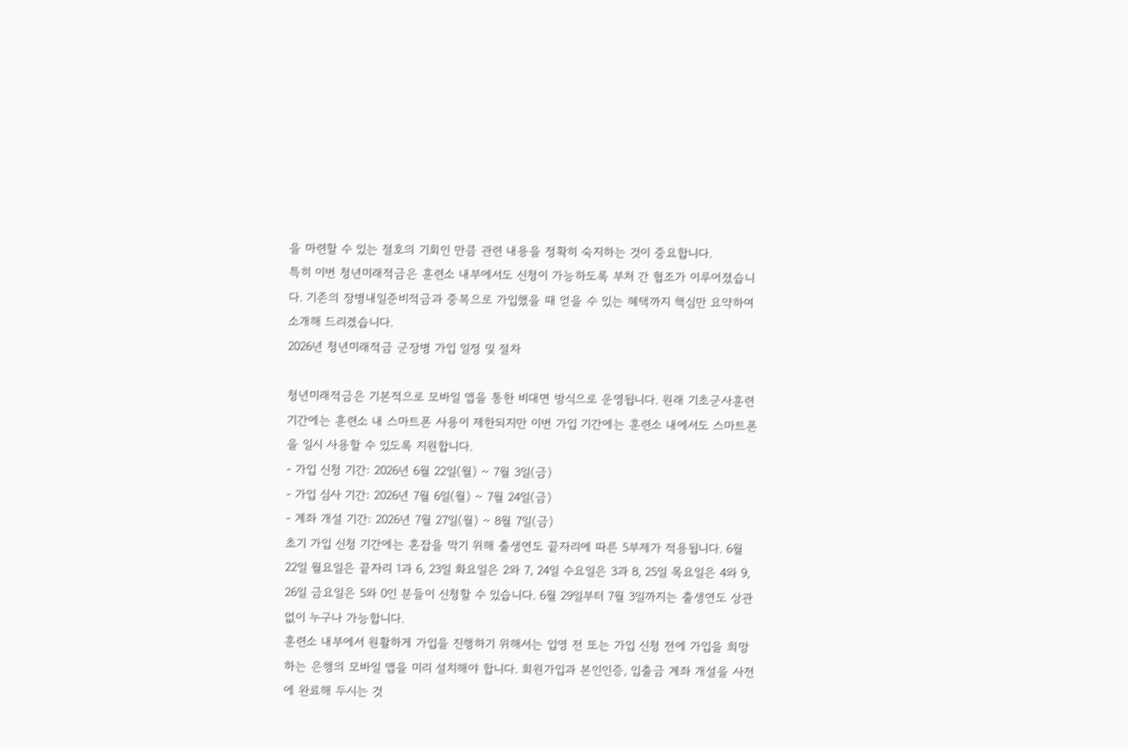을 마련할 수 있는 절호의 기회인 만큼 관련 내용을 정확히 숙지하는 것이 중요합니다.
특히 이번 청년미래적금은 훈련소 내부에서도 신청이 가능하도록 부처 간 협조가 이루어졌습니다. 기존의 장병내일준비적금과 중복으로 가입했을 때 얻을 수 있는 혜택까지 핵심만 요약하여 소개해 드리겠습니다.
2026년 청년미래적금 군장병 가입 일정 및 절차

청년미래적금은 기본적으로 모바일 앱을 통한 비대면 방식으로 운영됩니다. 원래 기초군사훈련 기간에는 훈련소 내 스마트폰 사용이 제한되지만 이번 가입 기간에는 훈련소 내에서도 스마트폰을 일시 사용할 수 있도록 지원합니다.
- 가입 신청 기간: 2026년 6월 22일(월) ~ 7월 3일(금)
- 가입 심사 기간: 2026년 7월 6일(월) ~ 7월 24일(금)
- 계좌 개설 기간: 2026년 7월 27일(월) ~ 8월 7일(금)
초기 가입 신청 기간에는 혼잡을 막기 위해 출생연도 끝자리에 따른 5부제가 적용됩니다. 6월 22일 월요일은 끝자리 1과 6, 23일 화요일은 2와 7, 24일 수요일은 3과 8, 25일 목요일은 4와 9, 26일 금요일은 5와 0인 분들이 신청할 수 있습니다. 6월 29일부터 7월 3일까지는 출생연도 상관없이 누구나 가능합니다.
훈련소 내부에서 원활하게 가입을 진행하기 위해서는 입영 전 또는 가입 신청 전에 가입을 희망하는 은행의 모바일 앱을 미리 설치해야 합니다. 회원가입과 본인인증, 입출금 계좌 개설을 사전에 완료해 두시는 것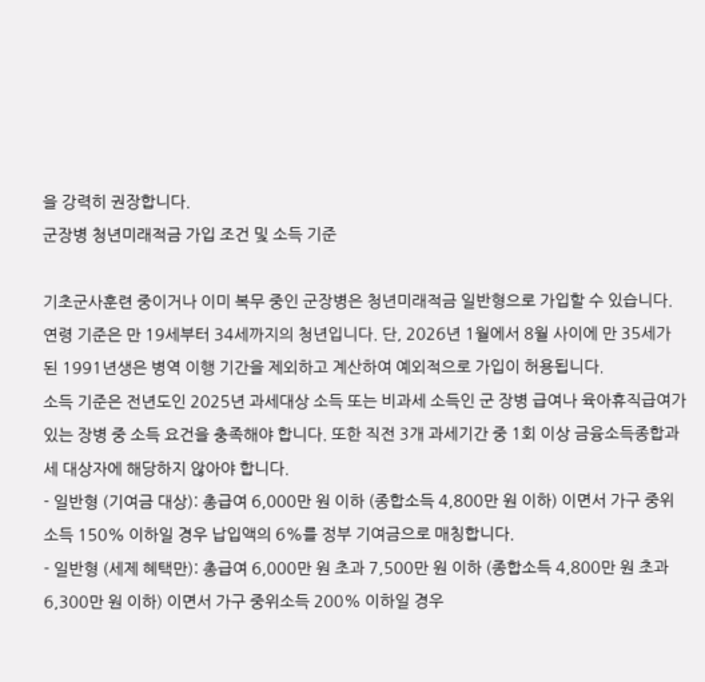을 강력히 권장합니다.
군장병 청년미래적금 가입 조건 및 소득 기준

기초군사훈련 중이거나 이미 복무 중인 군장병은 청년미래적금 일반형으로 가입할 수 있습니다. 연령 기준은 만 19세부터 34세까지의 청년입니다. 단, 2026년 1월에서 8월 사이에 만 35세가 된 1991년생은 병역 이행 기간을 제외하고 계산하여 예외적으로 가입이 허용됩니다.
소득 기준은 전년도인 2025년 과세대상 소득 또는 비과세 소득인 군 장병 급여나 육아휴직급여가 있는 장병 중 소득 요건을 충족해야 합니다. 또한 직전 3개 과세기간 중 1회 이상 금융소득종합과세 대상자에 해당하지 않아야 합니다.
- 일반형 (기여금 대상): 총급여 6,000만 원 이하 (종합소득 4,800만 원 이하) 이면서 가구 중위소득 150% 이하일 경우 납입액의 6%를 정부 기여금으로 매칭합니다.
- 일반형 (세제 혜택만): 총급여 6,000만 원 초과 7,500만 원 이하 (종합소득 4,800만 원 초과 6,300만 원 이하) 이면서 가구 중위소득 200% 이하일 경우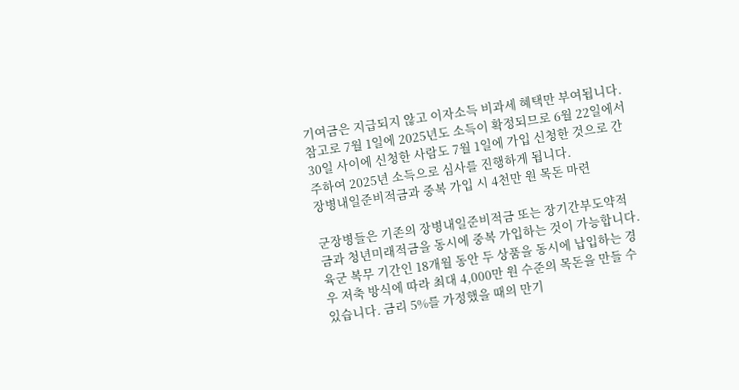기여금은 지급되지 않고 이자소득 비과세 혜택만 부여됩니다.
참고로 7월 1일에 2025년도 소득이 확정되므로 6월 22일에서 30일 사이에 신청한 사람도 7월 1일에 가입 신청한 것으로 간주하여 2025년 소득으로 심사를 진행하게 됩니다.
장병내일준비적금과 중복 가입 시 4천만 원 목돈 마련

군장병들은 기존의 장병내일준비적금 또는 장기간부도약적금과 청년미래적금을 동시에 중복 가입하는 것이 가능합니다. 육군 복무 기간인 18개월 동안 두 상품을 동시에 납입하는 경우 저축 방식에 따라 최대 4,000만 원 수준의 목돈을 만들 수 있습니다. 금리 5%를 가정했을 때의 만기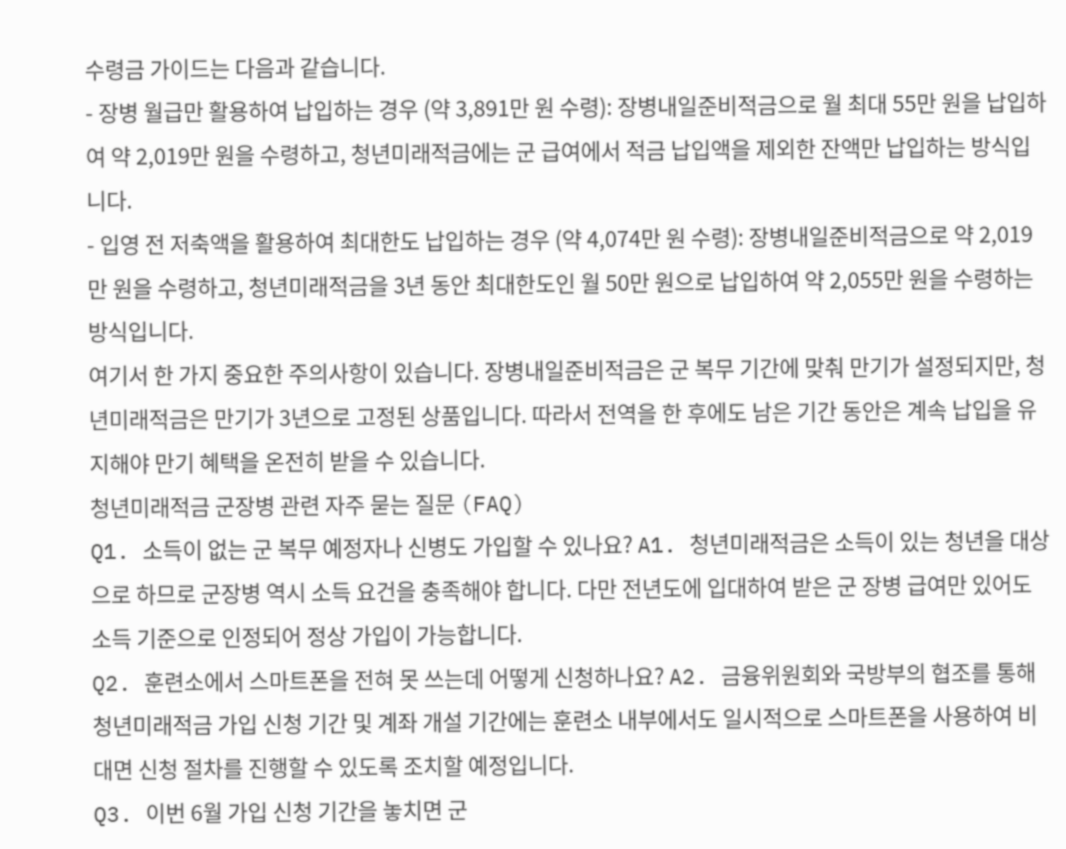수령금 가이드는 다음과 같습니다.
- 장병 월급만 활용하여 납입하는 경우 (약 3,891만 원 수령): 장병내일준비적금으로 월 최대 55만 원을 납입하여 약 2,019만 원을 수령하고, 청년미래적금에는 군 급여에서 적금 납입액을 제외한 잔액만 납입하는 방식입니다.
- 입영 전 저축액을 활용하여 최대한도 납입하는 경우 (약 4,074만 원 수령): 장병내일준비적금으로 약 2,019만 원을 수령하고, 청년미래적금을 3년 동안 최대한도인 월 50만 원으로 납입하여 약 2,055만 원을 수령하는 방식입니다.
여기서 한 가지 중요한 주의사항이 있습니다. 장병내일준비적금은 군 복무 기간에 맞춰 만기가 설정되지만, 청년미래적금은 만기가 3년으로 고정된 상품입니다. 따라서 전역을 한 후에도 남은 기간 동안은 계속 납입을 유지해야 만기 혜택을 온전히 받을 수 있습니다.
청년미래적금 군장병 관련 자주 묻는 질문 (FAQ)
Q1. 소득이 없는 군 복무 예정자나 신병도 가입할 수 있나요? A1. 청년미래적금은 소득이 있는 청년을 대상으로 하므로 군장병 역시 소득 요건을 충족해야 합니다. 다만 전년도에 입대하여 받은 군 장병 급여만 있어도 소득 기준으로 인정되어 정상 가입이 가능합니다.
Q2. 훈련소에서 스마트폰을 전혀 못 쓰는데 어떻게 신청하나요? A2. 금융위원회와 국방부의 협조를 통해 청년미래적금 가입 신청 기간 및 계좌 개설 기간에는 훈련소 내부에서도 일시적으로 스마트폰을 사용하여 비대면 신청 절차를 진행할 수 있도록 조치할 예정입니다.
Q3. 이번 6월 가입 신청 기간을 놓치면 군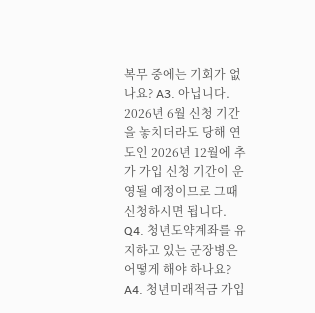복무 중에는 기회가 없나요? A3. 아닙니다. 2026년 6월 신청 기간을 놓치더라도 당해 연도인 2026년 12월에 추가 가입 신청 기간이 운영될 예정이므로 그때 신청하시면 됩니다.
Q4. 청년도약계좌를 유지하고 있는 군장병은 어떻게 해야 하나요? A4. 청년미래적금 가입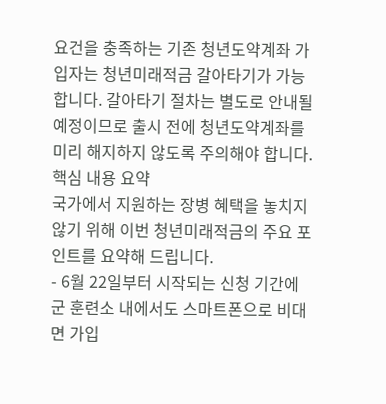요건을 충족하는 기존 청년도약계좌 가입자는 청년미래적금 갈아타기가 가능합니다. 갈아타기 절차는 별도로 안내될 예정이므로 출시 전에 청년도약계좌를 미리 해지하지 않도록 주의해야 합니다.
핵심 내용 요약
국가에서 지원하는 장병 혜택을 놓치지 않기 위해 이번 청년미래적금의 주요 포인트를 요약해 드립니다.
- 6월 22일부터 시작되는 신청 기간에 군 훈련소 내에서도 스마트폰으로 비대면 가입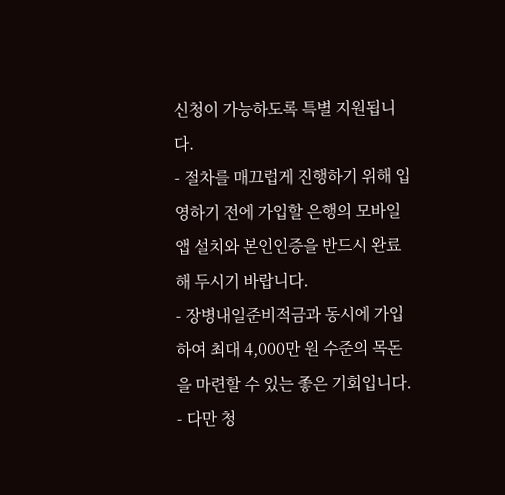신청이 가능하도록 특별 지원됩니다.
- 절차를 매끄럽게 진행하기 위해 입영하기 전에 가입할 은행의 모바일 앱 설치와 본인인증을 반드시 완료해 두시기 바랍니다.
- 장병내일준비적금과 동시에 가입하여 최대 4,000만 원 수준의 목돈을 마련할 수 있는 좋은 기회입니다.
- 다만 청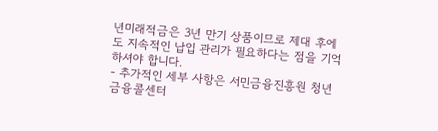년미래적금은 3년 만기 상품이므로 제대 후에도 지속적인 납입 관리가 필요하다는 점을 기억하셔야 합니다.
- 추가적인 세부 사항은 서민금융진흥원 청년금융콜센터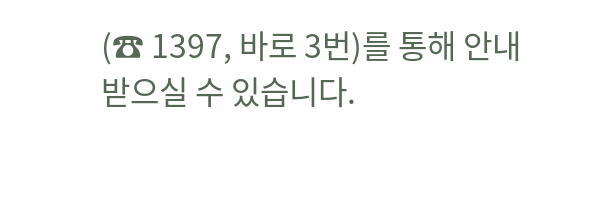(☎ 1397, 바로 3번)를 통해 안내받으실 수 있습니다.